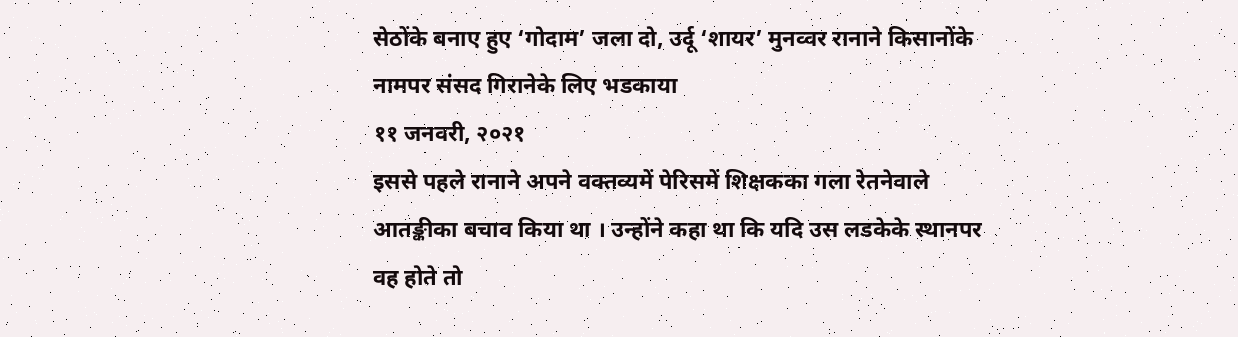सेठोंके बनाए हुए ‘गोदाम’ जला दो, उर्दू ‘शायर’ मुनव्वर रानाने किसानोंके नामपर संसद गिरानेके लिए भडकाया
११ जनवरी, २०२१
इससे पहले रानाने अपने वक्तव्यमें पेरिसमें शिक्षकका गला रेतनेवाले आतङ्कीका बचाव किया था । उन्होंने कहा था कि यदि उस लडकेके स्थानपर वह होते तो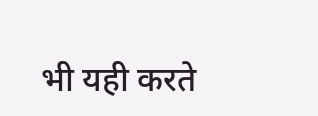भी यही करते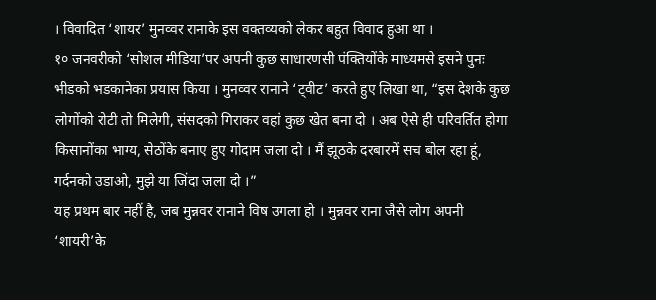। विवादित ‘शायर’ मुनव्वर रानाके इस वक्तव्यको लेकर बहुत विवाद हुआ था ।
१० जनवरीको ‘सोशल मीडिया’पर अपनी कुछ साधारणसी पंक्तियोंके माध्यमसे इसने पुनः भीडको भडकानेका प्रयास किया । मुनव्वर रानाने ‘ट्वीट’ करते हुए लिखा था, “इस देशके कुछ लोगोंको रोटी तो मिलेगी, संसदको गिराकर वहां कुछ खेत बना दो । अब ऐसे ही परिवर्तित होगा किसानोंका भाग्य, सेठोंके बनाए हुए गोदाम जला दो । मैं झूठके दरबारमें सच बोल रहा हूं, गर्दनको उडाओ, मुझे या जिंदा जला दो ।”
यह प्रथम बार नहीं है, जब मुन्नवर रानाने विष उगला हो । मुन्नवर राना जैसे लोग अपनी ‘शायरी’के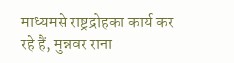माध्यमसे राष्ट्रद्रोहका कार्य कर रहे हैं, मुन्नवर राना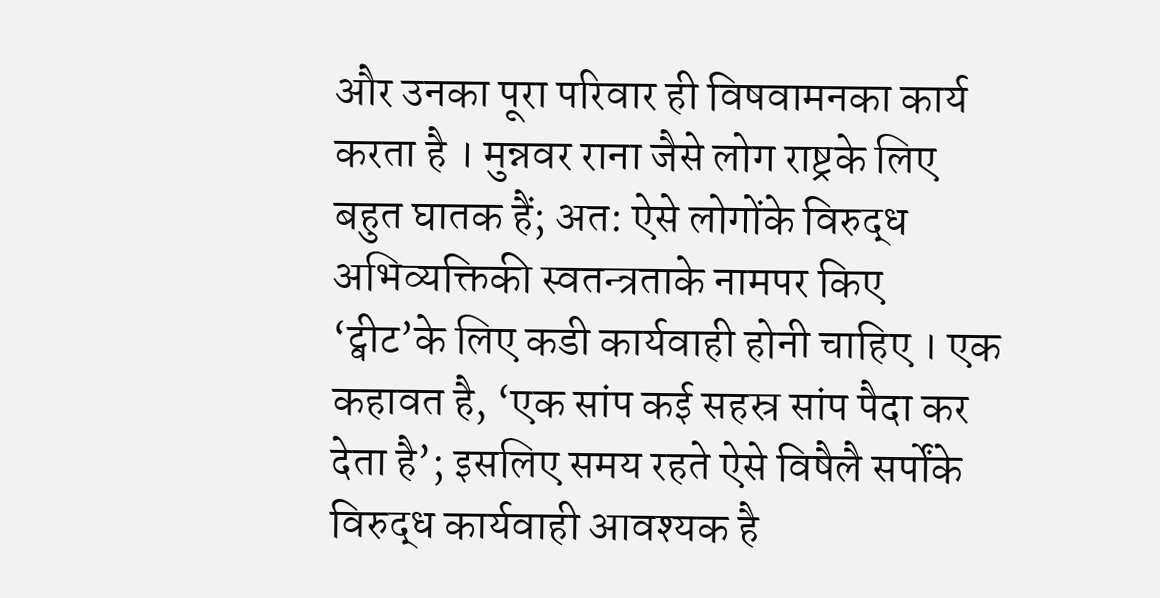और उनका पूरा परिवार ही विषवामनका कार्य करता है । मुन्नवर राना जैसे लोग राष्ट्रके लिए बहुत घातक हैं; अत: ऐसे लोगोंके विरुद्ध अभिव्यक्तिकी स्वतन्त्रताके नामपर किए ‘ट्वीट’के लिए कडी कार्यवाही होनी चाहिए । एक कहावत है, ‘एक सांप कई सहस्र सांप पैदा कर देता है’; इसलिए समय रहते ऐसे विषैलै सर्पोंके विरुद्ध कार्यवाही आवश्यक है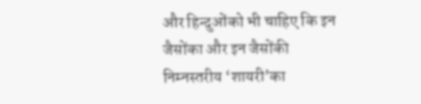और हिन्दुओंको भी चाहिए कि इन जैसोंका और इन जैसोंकी निम्नस्तरीय ‘शायरी’का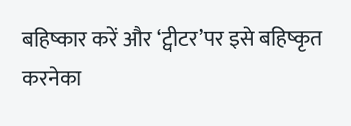बहिष्कार करें और ‘ट्वीटर’पर इसे बहिष्कृत करनेका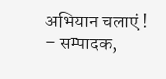अभियान चलाएं ! – सम्पादक,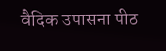वैदिक उपासना पीठ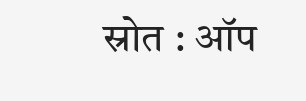स्रोत : ऑप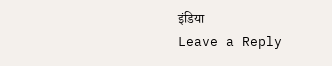इंडिया
Leave a Reply